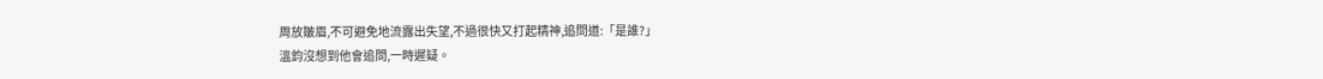周放皺眉,不可避免地流露出失望,不過很快又打起精神,追問道:「是誰?」
溫鈞沒想到他會追問,一時遲疑。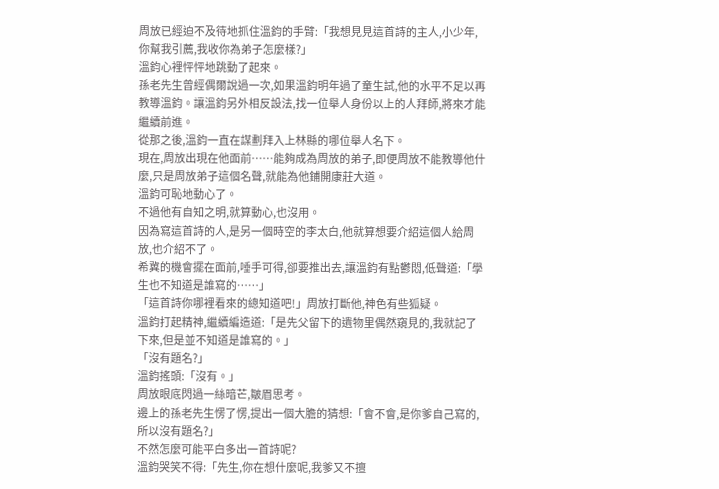周放已經迫不及待地抓住溫鈞的手臂:「我想見見這首詩的主人,小少年,你幫我引薦,我收你為弟子怎麼樣?」
溫鈞心裡怦怦地跳動了起來。
孫老先生曾經偶爾說過一次,如果溫鈞明年過了童生試,他的水平不足以再教導溫鈞。讓溫鈞另外相反設法,找一位舉人身份以上的人拜師,將來才能繼續前進。
從那之後,溫鈞一直在謀劃拜入上林縣的哪位舉人名下。
現在,周放出現在他面前……能夠成為周放的弟子,即便周放不能教導他什麼,只是周放弟子這個名聲,就能為他鋪開康莊大道。
溫鈞可恥地動心了。
不過他有自知之明,就算動心,也沒用。
因為寫這首詩的人,是另一個時空的李太白,他就算想要介紹這個人給周放,也介紹不了。
希冀的機會擺在面前,唾手可得,卻要推出去,讓溫鈞有點鬱悶,低聲道:「學生也不知道是誰寫的……」
「這首詩你哪裡看來的總知道吧!」周放打斷他,神色有些狐疑。
溫鈞打起精神,繼續編造道:「是先父留下的遺物里偶然窺見的,我就記了下來,但是並不知道是誰寫的。」
「沒有題名?」
溫鈞搖頭:「沒有。」
周放眼底閃過一絲暗芒,皺眉思考。
邊上的孫老先生愣了愣,提出一個大膽的猜想:「會不會,是你爹自己寫的,所以沒有題名?」
不然怎麼可能平白多出一首詩呢?
溫鈞哭笑不得:「先生,你在想什麼呢,我爹又不擅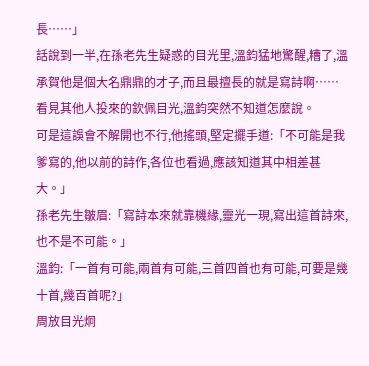長……」
話說到一半,在孫老先生疑惑的目光里,溫鈞猛地驚醒,糟了,溫承賀他是個大名鼎鼎的才子,而且最擅長的就是寫詩啊……
看見其他人投來的欽佩目光,溫鈞突然不知道怎麼說。
可是這誤會不解開也不行,他搖頭,堅定擺手道:「不可能是我爹寫的,他以前的詩作,各位也看過,應該知道其中相差甚大。」
孫老先生皺眉:「寫詩本來就靠機緣,靈光一現,寫出這首詩來,也不是不可能。」
溫鈞:「一首有可能,兩首有可能,三首四首也有可能,可要是幾十首,幾百首呢?」
周放目光炯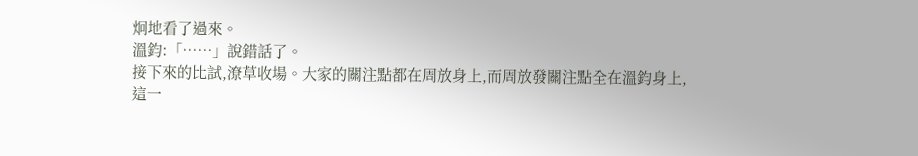炯地看了過來。
溫鈞:「……」說錯話了。
接下來的比試,潦草收場。大家的關注點都在周放身上,而周放發關注點全在溫鈞身上,這一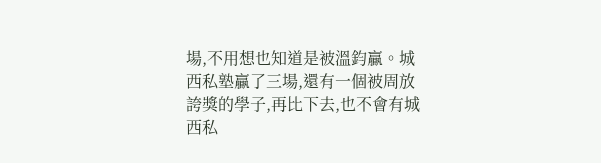場,不用想也知道是被溫鈞贏。城西私塾贏了三場,還有一個被周放誇獎的學子,再比下去,也不會有城西私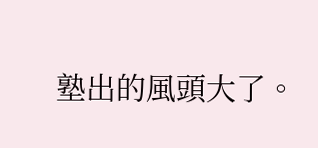塾出的風頭大了。